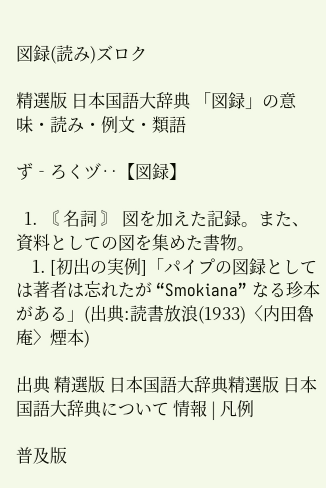図録(読み)ズロク

精選版 日本国語大辞典 「図録」の意味・読み・例文・類語

ず‐ろくヅ‥【図録】

  1. 〘 名詞 〙 図を加えた記録。また、資料としての図を集めた書物。
    1. [初出の実例]「パイプの図録としては著者は忘れたが “Smokiana” なる珍本がある」(出典:読書放浪(1933)〈内田魯庵〉煙本)

出典 精選版 日本国語大辞典精選版 日本国語大辞典について 情報 | 凡例

普及版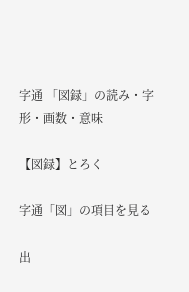字通 「図録」の読み・字形・画数・意味

【図録】とろく

字通「図」の項目を見る

出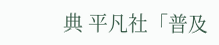典 平凡社「普及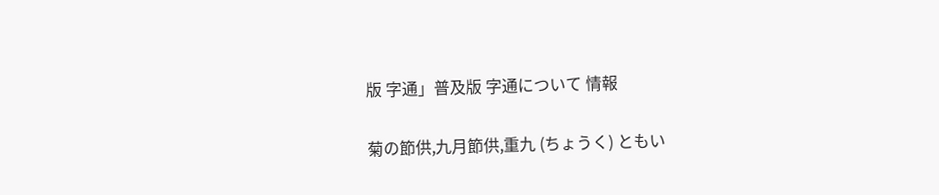版 字通」普及版 字通について 情報

菊の節供,九月節供,重九 (ちょうく) ともい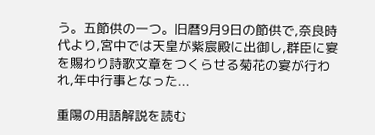う。五節供の一つ。旧暦9月9日の節供で,奈良時代より,宮中では天皇が紫宸殿に出御し,群臣に宴を賜わり詩歌文章をつくらせる菊花の宴が行われ,年中行事となった...

重陽の用語解説を読む